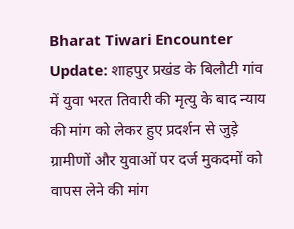Bharat Tiwari Encounter Update: शाहपुर प्रखंड के बिलौटी गांव में युवा भरत तिवारी की मृत्यु के बाद न्याय की मांग को लेकर हुए प्रदर्शन से जुड़े ग्रामीणों और युवाओं पर दर्ज मुकदमों को वापस लेने की मांग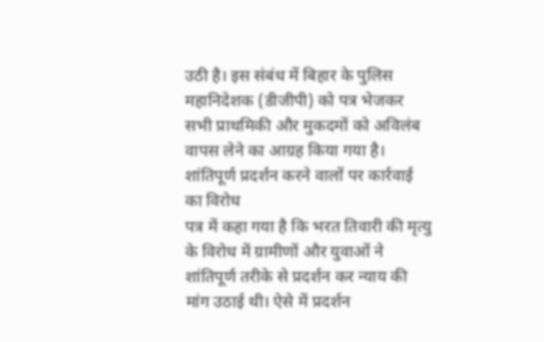उठी है। इस संबंध में बिहार के पुलिस महानिदेशक (डीजीपी) को पत्र भेजकर सभी प्राथमिकी और मुकदमों को अविलंब वापस लेने का आग्रह किया गया है।
शांतिपूर्ण प्रदर्शन करने वालों पर कार्रवाई का विरोध
पत्र में कहा गया है कि भरत तिवारी की मृत्यु के विरोध में ग्रामीणों और युवाओं ने शांतिपूर्ण तरीके से प्रदर्शन कर न्याय की मांग उठाई थी। ऐसे में प्रदर्शन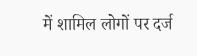में शामिल लोगों पर दर्ज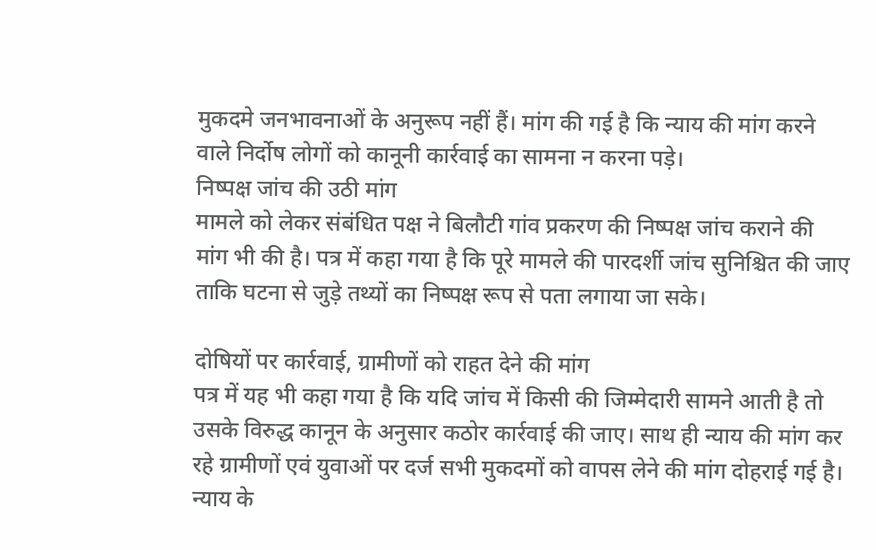मुकदमे जनभावनाओं के अनुरूप नहीं हैं। मांग की गई है कि न्याय की मांग करने वाले निर्दोष लोगों को कानूनी कार्रवाई का सामना न करना पड़े।
निष्पक्ष जांच की उठी मांग
मामले को लेकर संबंधित पक्ष ने बिलौटी गांव प्रकरण की निष्पक्ष जांच कराने की मांग भी की है। पत्र में कहा गया है कि पूरे मामले की पारदर्शी जांच सुनिश्चित की जाए ताकि घटना से जुड़े तथ्यों का निष्पक्ष रूप से पता लगाया जा सके।

दोषियों पर कार्रवाई, ग्रामीणों को राहत देने की मांग
पत्र में यह भी कहा गया है कि यदि जांच में किसी की जिम्मेदारी सामने आती है तो उसके विरुद्ध कानून के अनुसार कठोर कार्रवाई की जाए। साथ ही न्याय की मांग कर रहे ग्रामीणों एवं युवाओं पर दर्ज सभी मुकदमों को वापस लेने की मांग दोहराई गई है।
न्याय के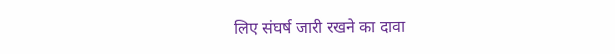लिए संघर्ष जारी रखने का दावा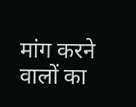मांग करने वालों का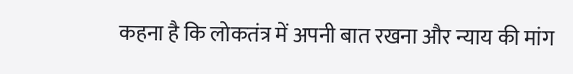कहना है कि लोकतंत्र में अपनी बात रखना और न्याय की मांग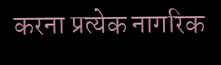करना प्रत्येक नागरिक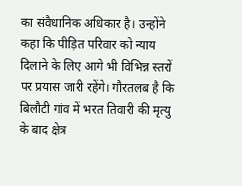का संवैधानिक अधिकार है। उन्होंने कहा कि पीड़ित परिवार को न्याय दिलाने के लिए आगे भी विभिन्न स्तरों पर प्रयास जारी रहेंगे। गौरतलब है कि बिलौटी गांव में भरत तिवारी की मृत्यु के बाद क्षेत्र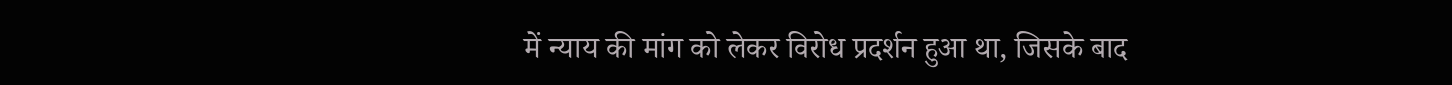में न्याय की मांग को लेकर विरोध प्रदर्शन हुआ था, जिसके बाद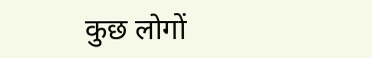कुछ लोगों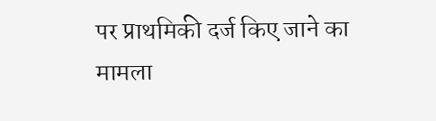पर प्राथमिकी दर्ज किए जाने का मामला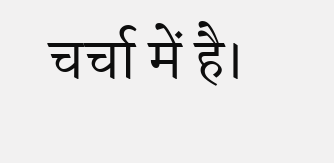चर्चा में है।